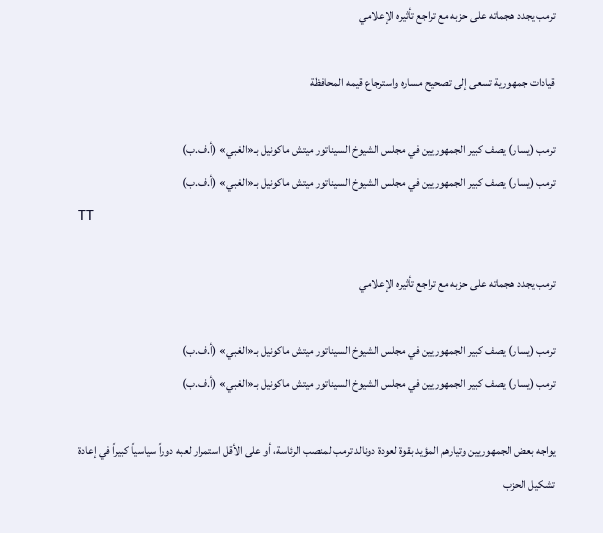ترمب يجدد هجماته على حزبه مع تراجع تأثيره الإعلامي

قيادات جمهورية تسعى إلى تصحيح مساره واسترجاع قيمه المحافظة

ترمب (يسار) يصف كبير الجمهوريين في مجلس الشيوخ السيناتور ميتش ماكونيل بـ«الغبي» (أ.ف.ب)
ترمب (يسار) يصف كبير الجمهوريين في مجلس الشيوخ السيناتور ميتش ماكونيل بـ«الغبي» (أ.ف.ب)
TT

ترمب يجدد هجماته على حزبه مع تراجع تأثيره الإعلامي

ترمب (يسار) يصف كبير الجمهوريين في مجلس الشيوخ السيناتور ميتش ماكونيل بـ«الغبي» (أ.ف.ب)
ترمب (يسار) يصف كبير الجمهوريين في مجلس الشيوخ السيناتور ميتش ماكونيل بـ«الغبي» (أ.ف.ب)

يواجه بعض الجمهوريين وتيارهم المؤيد بقوة لعودة دونالد ترمب لمنصب الرئاسة، أو على الأقل استمرار لعبه دوراً سياسياً كبيراً في إعادة تشكيل الحزب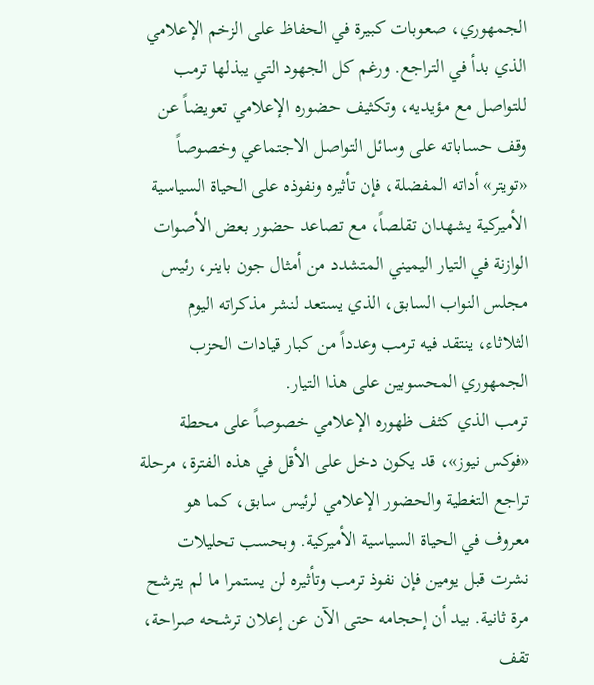الجمهوري، صعوبات كبيرة في الحفاظ على الزخم الإعلامي الذي بدأ في التراجع. ورغم كل الجهود التي يبذلها ترمب للتواصل مع مؤيديه، وتكثيف حضوره الإعلامي تعويضاً عن وقف حساباته على وسائل التواصل الاجتماعي وخصوصاً «تويتر» أداته المفضلة، فإن تأثيره ونفوذه على الحياة السياسية الأميركية يشهدان تقلصاً، مع تصاعد حضور بعض الأصوات الوازنة في التيار اليميني المتشدد من أمثال جون باينر، رئيس مجلس النواب السابق، الذي يستعد لنشر مذكراته اليوم الثلاثاء، ينتقد فيه ترمب وعدداً من كبار قيادات الحزب الجمهوري المحسوبين على هذا التيار.
ترمب الذي كثف ظهوره الإعلامي خصوصاً على محطة «فوكس نيوز»، قد يكون دخل على الأقل في هذه الفترة، مرحلة تراجع التغطية والحضور الإعلامي لرئيس سابق، كما هو معروف في الحياة السياسية الأميركية. وبحسب تحليلات نشرت قبل يومين فإن نفوذ ترمب وتأثيره لن يستمرا ما لم يترشح مرة ثانية. بيد أن إحجامه حتى الآن عن إعلان ترشحه صراحة، تقف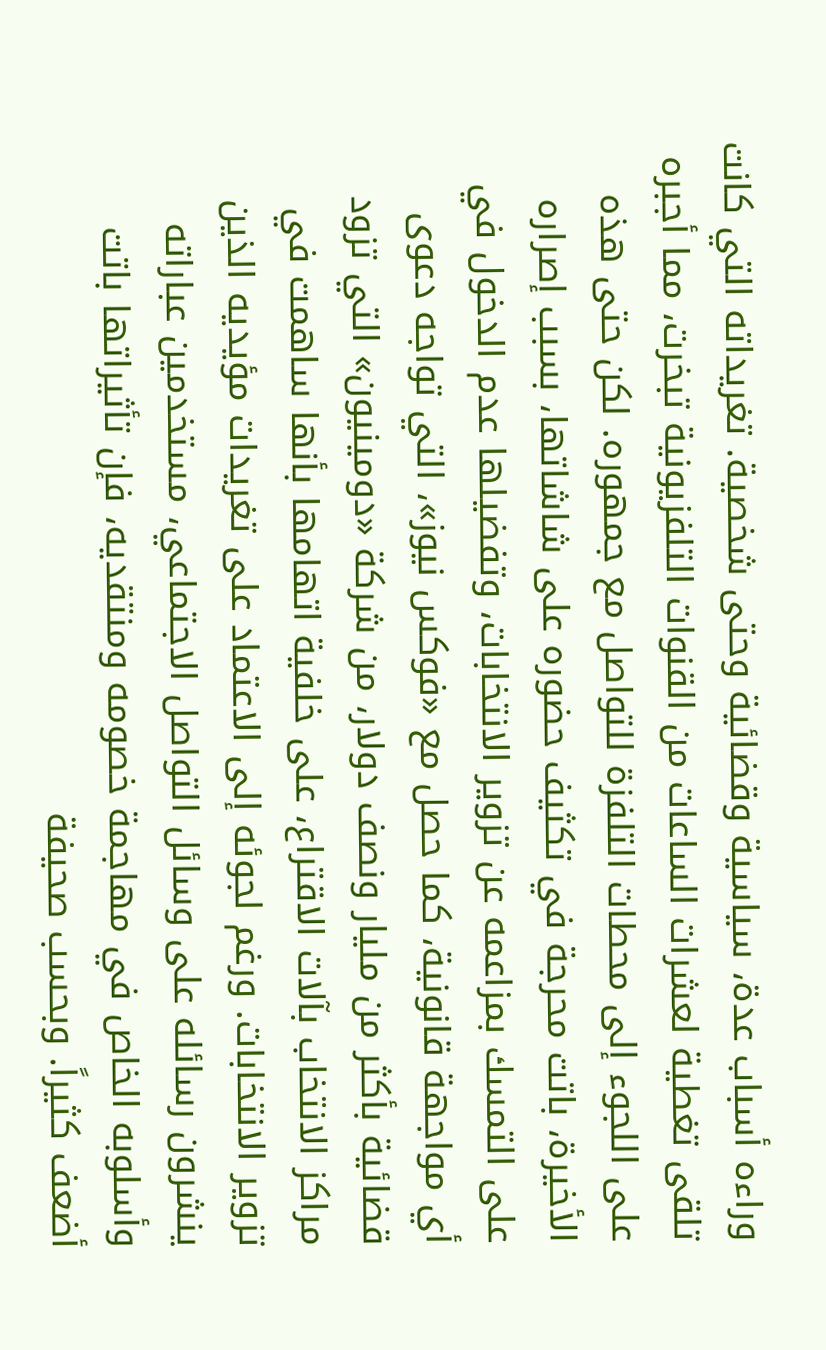وراءه أسباب عدة، سياسية وقضائية وحتى شخصية. تغريداته التي كانت تلقى تغطية لعشرات الساعات من القنوات التلفزيونية تبخرت، مما أجبره على اللجوء إلى محطات التلفزة للتواصل مع جمهوره. لكن حتى هذه الأخيرة، باتت محرجة في تكثيف حضوره على شاشاتها، بسبب إصراره على التمسك بمزاعمه عن تزوير الانتخابات، وتفضيلها عدم الدخول في أي مواجهة قانونية، كما حصل مع «فوكس نيوز»، التي تواجه دعوى قضائية بأكثر من مليار ونصف دولار، من شركة «دومينيون» التي تزود مراكز الانتخاب بآلات الاقتراع، على خلفية اتهامها بأنها ساهمت في تزوير الانتخابات. ورغم لجوئه إلى الاعتماد على تغريدات مؤيديه الذين ينشرون رسائله على وسائل التواصل الاجتماعي، مستخدمين عباراته وأسلوبه الخاص في مهاجمة خصومه ومنتقديه، فإن تأثيراتها باتت أضعف كثيراً. وبحسب صحيفة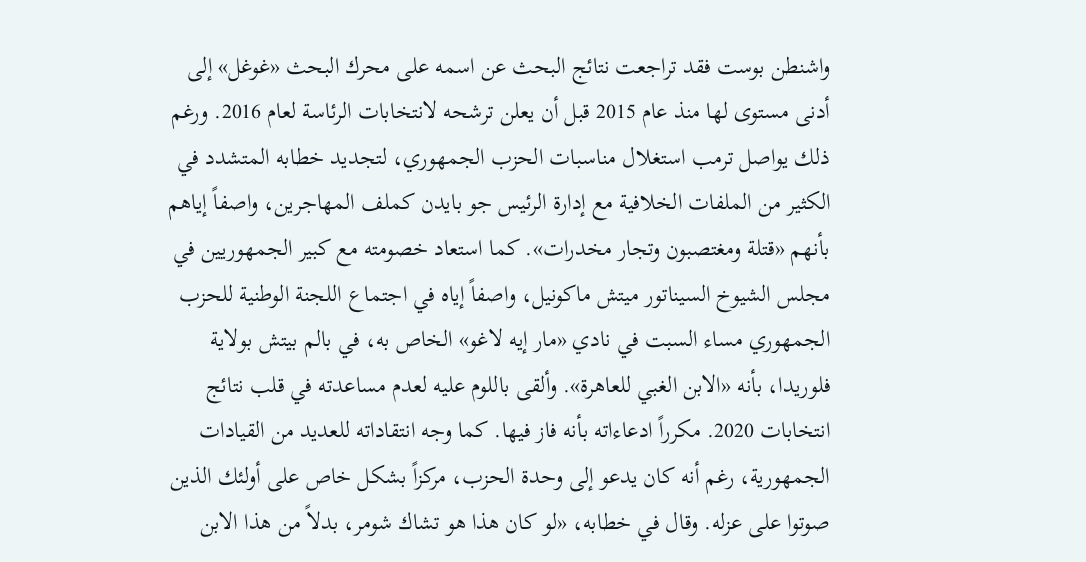واشنطن بوست فقد تراجعت نتائج البحث عن اسمه على محرك البحث «غوغل» إلى أدنى مستوى لها منذ عام 2015 قبل أن يعلن ترشحه لانتخابات الرئاسة لعام 2016. ورغم ذلك يواصل ترمب استغلال مناسبات الحزب الجمهوري، لتجديد خطابه المتشدد في الكثير من الملفات الخلافية مع إدارة الرئيس جو بايدن كملف المهاجرين، واصفاً إياهم بأنهم «قتلة ومغتصبون وتجار مخدرات». كما استعاد خصومته مع كبير الجمهوريين في مجلس الشيوخ السيناتور ميتش ماكونيل، واصفاً إياه في اجتماع اللجنة الوطنية للحزب الجمهوري مساء السبت في نادي «مار إيه لاغو» الخاص به، في بالم بيتش بولاية فلوريدا، بأنه «الابن الغبي للعاهرة». وألقى باللوم عليه لعدم مساعدته في قلب نتائج انتخابات 2020. مكرراً ادعاءاته بأنه فاز فيها. كما وجه انتقاداته للعديد من القيادات الجمهورية، رغم أنه كان يدعو إلى وحدة الحزب، مركزاً بشكل خاص على أولئك الذين صوتوا على عزله. وقال في خطابه، «لو كان هذا هو تشاك شومر، بدلاً من هذا الابن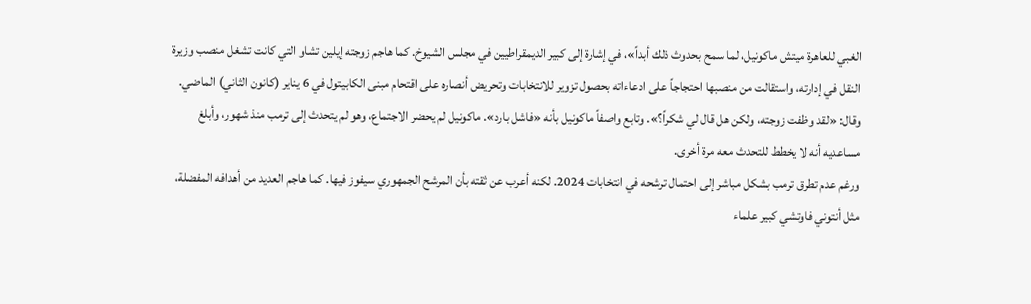الغبي للعاهرة ميتش ماكونيل، لما سمح بحدوث ذلك أبداً»، في إشارة إلى كبير الديمقراطيين في مجلس الشيوخ. كما هاجم زوجته إيلين تشاو التي كانت تشغل منصب وزيرة النقل في إدارته، واستقالت من منصبها احتجاجاً على ادعاءاته بحصول تزوير للانتخابات وتحريض أنصاره على اقتحام مبنى الكابيتول في 6 يناير (كانون الثاني) الماضي. وقال: «لقد وظفت زوجته، ولكن هل قال لي شكراً؟». وتابع واصفاً ماكونيل بأنه «فاشل بارد». ماكونيل لم يحضر الاجتماع، وهو لم يتحدث إلى ترمب منذ شهور، وأبلغ مساعديه أنه لا يخطط للتحدث معه مرة أخرى.
ورغم عدم تطرق ترمب بشكل مباشر إلى احتمال ترشحه في انتخابات 2024. لكنه أعرب عن ثقته بأن المرشح الجمهوري سيفوز فيها. كما هاجم العديد من أهدافه المفضلة، مثل أنتوني فاوتشي كبير علماء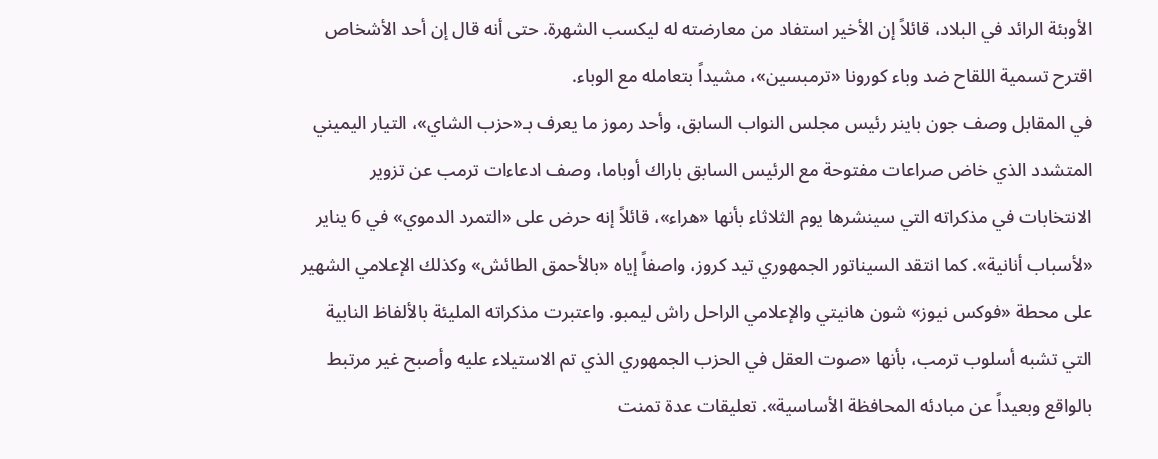الأوبئة الرائد في البلاد، قائلاً إن الأخير استفاد من معارضته له ليكسب الشهرة. حتى أنه قال إن أحد الأشخاص اقترح تسمية اللقاح ضد وباء كورونا «ترمبسين»، مشيداً بتعامله مع الوباء.
في المقابل وصف جون باينر رئيس مجلس النواب السابق، وأحد رموز ما يعرف بـ«حزب الشاي»، التيار اليميني المتشدد الذي خاض صراعات مفتوحة مع الرئيس السابق باراك أوباما، وصف ادعاءات ترمب عن تزوير الانتخابات في مذكراته التي سينشرها يوم الثلاثاء بأنها «هراء»، قائلاً إنه حرض على «التمرد الدموي» في 6 يناير «لأسباب أنانية». كما انتقد السيناتور الجمهوري تيد كروز، واصفاً إياه «بالأحمق الطائش» وكذلك الإعلامي الشهير على محطة «فوكس نيوز» شون هانيتي والإعلامي الراحل راش ليمبو. واعتبرت مذكراته المليئة بالألفاظ النابية التي تشبه أسلوب ترمب، بأنها «صوت العقل في الحزب الجمهوري الذي تم الاستيلاء عليه وأصبح غير مرتبط بالواقع وبعيداً عن مبادئه المحافظة الأساسية». تعليقات عدة تمنت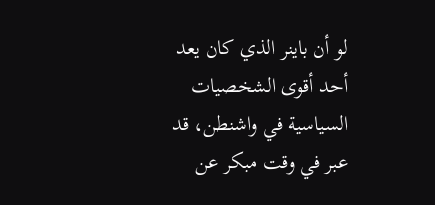لو أن باينر الذي كان يعد أحد أقوى الشخصيات السياسية في واشنطن، قد عبر في وقت مبكر عن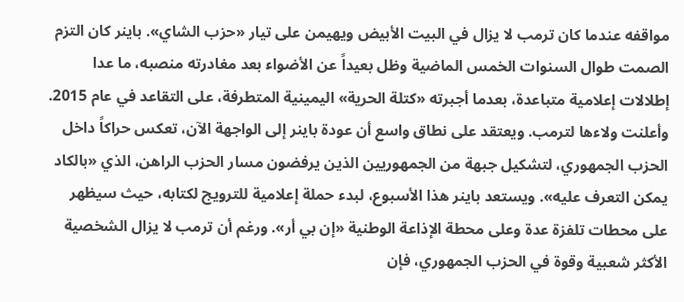مواقفه عندما كان ترمب لا يزال في البيت الأبيض ويهيمن على تيار «حزب الشاي». باينر كان التزم الصمت طوال السنوات الخمس الماضية وظل بعيداً عن الأضواء بعد مغادرته منصبه، ما عدا إطلالات إعلامية متباعدة، بعدما أجبرته «كتلة الحرية» اليمينية المتطرفة، على التقاعد في عام 2015. وأعلنت ولاءها لترمب. ويعتقد على نطاق واسع أن عودة باينر إلى الواجهة الآن، تعكس حراكاً داخل الحزب الجمهوري، لتشكيل جبهة من الجمهوريين الذين يرفضون مسار الحزب الراهن، الذي «بالكاد يمكن التعرف عليه». ويستعد باينر هذا الأسبوع، لبدء حملة إعلامية للترويج لكتابه، حيث سيظهر على محطات تلفزة عدة وعلى محطة الإذاعة الوطنية «إن بي أر». ورغم أن ترمب لا يزال الشخصية الأكثر شعبية وقوة في الحزب الجمهوري، فإن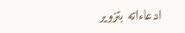ادعاءاته بتزوير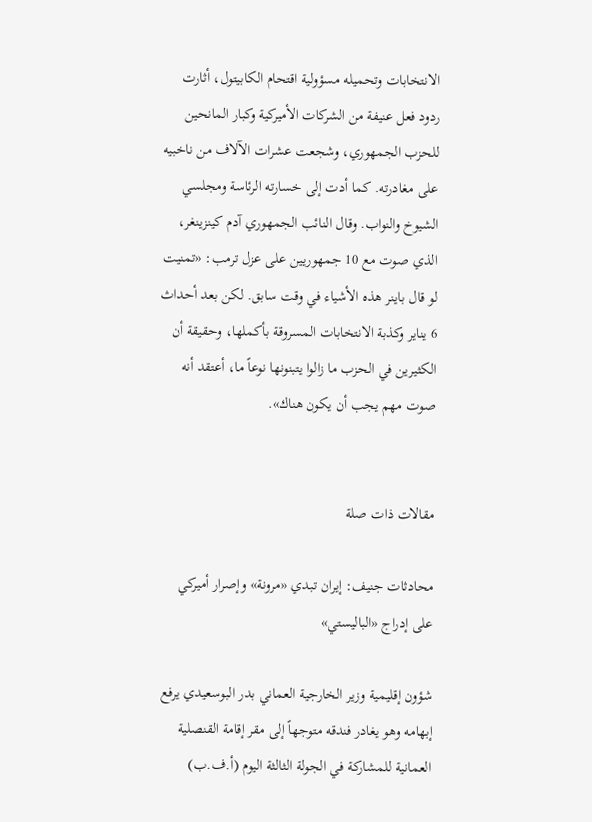الانتخابات وتحميله مسؤولية اقتحام الكابيتول، أثارت ردود فعل عنيفة من الشركات الأميركية وكبار المانحين للحزب الجمهوري، وشجعت عشرات الآلاف من ناخبيه على مغادرته. كما أدت إلى خسارته الرئاسة ومجلسي الشيوخ والنواب. وقال النائب الجمهوري آدم كينزينغر، الذي صوت مع 10 جمهوريين على عزل ترمب: «تمنيت لو قال باينر هذه الأشياء في وقت سابق. لكن بعد أحداث 6 يناير وكذبة الانتخابات المسروقة بأكملها، وحقيقة أن الكثيرين في الحزب ما زالوا يتبنونها نوعاً ما، أعتقد أنه صوت مهم يجب أن يكون هناك».


مقالات ذات صلة

محادثات جنيف: إيران تبدي «مرونة» وإصرار أميركي على إدراج «الباليستي»

شؤون إقليمية وزير الخارجية العماني بدر البوسعيدي يرفع إبهامه وهو يغادر فندقه متوجهاً إلى مقر إقامة القنصلية العمانية للمشاركة في الجولة الثالثة اليوم (أ.ف.ب)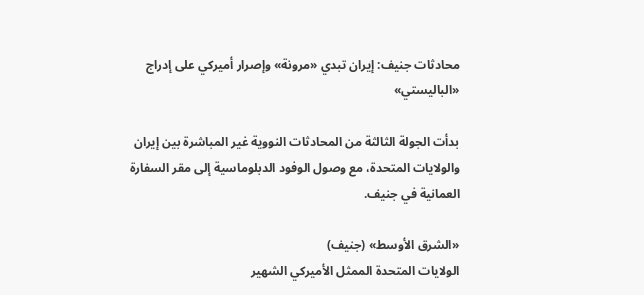محادثات جنيف: إيران تبدي «مرونة» وإصرار أميركي على إدراج «الباليستي»

بدأت الجولة الثالثة من المحادثات النووية غير المباشرة بين إيران والولايات المتحدة، مع وصول الوفود الدبلوماسية إلى مقر السفارة العمانية في جنيف.

«الشرق الأوسط» (جنيف)
الولايات المتحدة الممثل الأميركي الشهير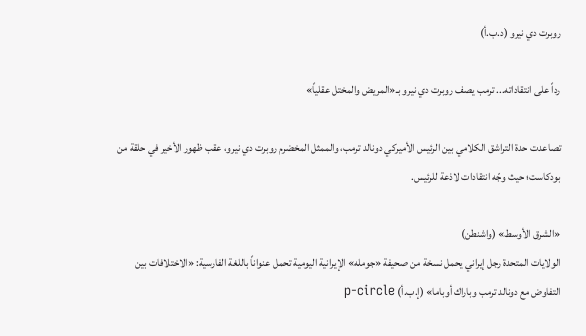روبرت دي نيرو (د.ب.أ)

رداً على انتقاداته... ترمب يصف روبرت دي نيرو بـ«المريض والمختل عقلياً»

تصاعدت حدة التراشق الكلامي بين الرئيس الأميركي دونالد ترمب، والممثل المخضرم روبرت دي نيرو، عقب ظهور الأخير في حلقة من بودكاست؛ حيث وجّه انتقادات لاذعة للرئيس.

«الشرق الأوسط» (واشنطن)
الولايات المتحدة رجل إيراني يحمل نسخة من صحيفة «جومله» الإيرانية اليومية تحمل عنواناً باللغة الفارسية: «الاختلافات بين التفاوض مع دونالد ترمب وباراك أوباما» (إ.ب.أ) p-circle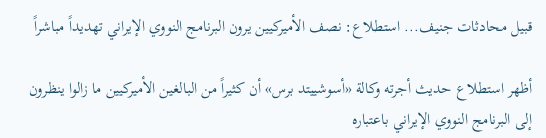قبيل محادثات جنيف... استطلاع: نصف الأميركيين يرون البرنامج النووي الإيراني تهديداً مباشراً

أظهر استطلاع حديث أجرته وكالة «أسوشييتد برس» أن كثيراً من البالغين الأميركيين ما زالوا ينظرون إلى البرنامج النووي الإيراني باعتباره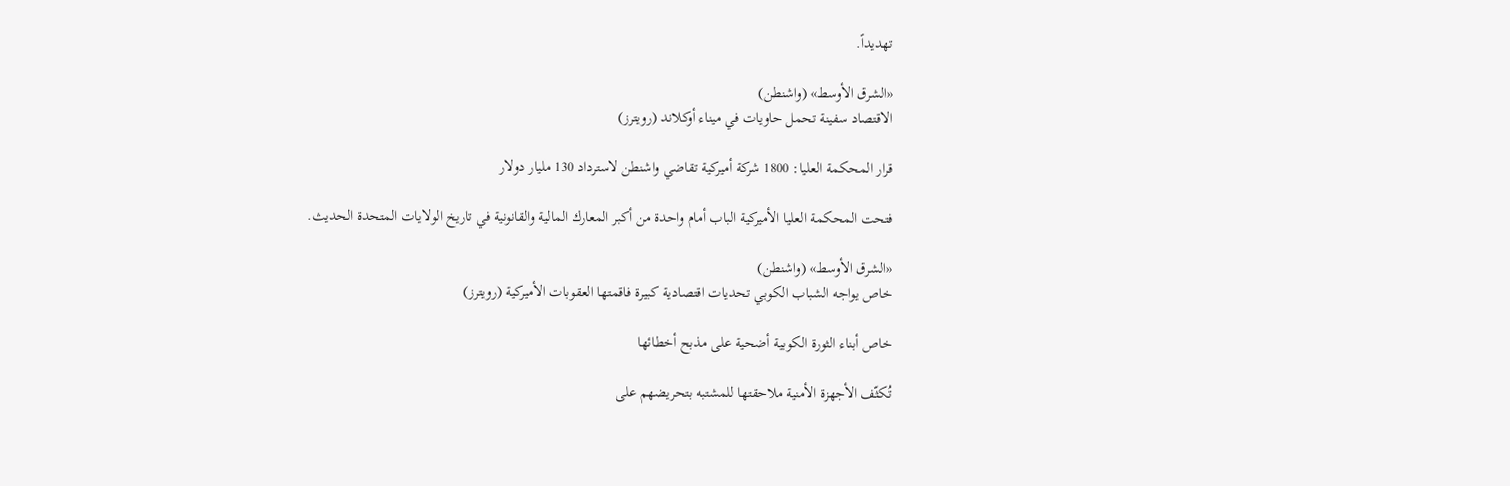تهديداً.

«الشرق الأوسط» (واشنطن)
الاقتصاد سفينة تحمل حاويات في ميناء أوكلاند (رويترز)

قرار المحكمة العليا: 1800 شركة أميركية تقاضي واشنطن لاسترداد 130 مليار دولار

فتحت المحكمة العليا الأميركية الباب أمام واحدة من أكبر المعارك المالية والقانونية في تاريخ الولايات المتحدة الحديث.

«الشرق الأوسط» (واشنطن)
خاص يواجه الشباب الكوبي تحديات اقتصادية كبيرة فاقمتها العقوبات الأميركية (رويترز)

خاص أبناء الثورة الكوبية أضحية على مذبح أخطائها

تُكثّف الأجهزة الأمنية ملاحقتها للمشتبه بتحريضهم على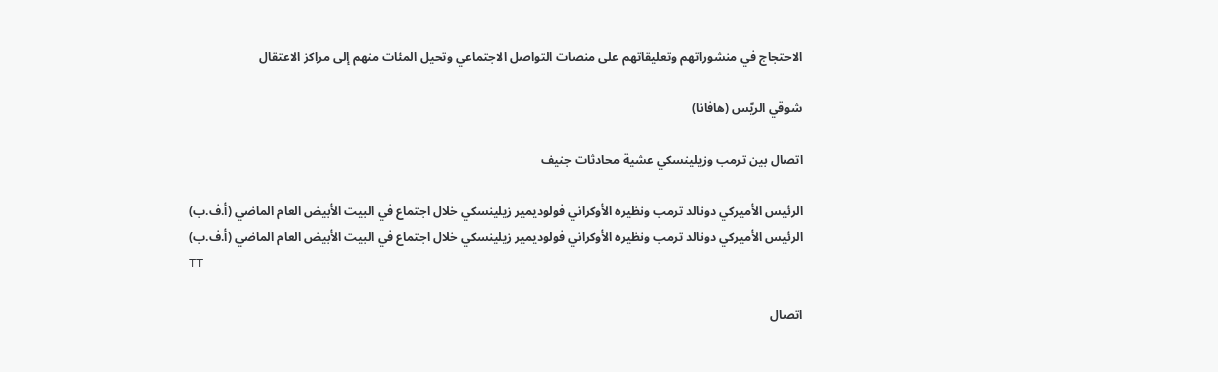الاحتجاج في منشوراتهم وتعليقاتهم على منصات التواصل الاجتماعي وتحيل المئات منهم إلى مراكز الاعتقال

شوقي الريّس (هافانا)

اتصال بين ترمب وزيلينسكي عشية محادثات جنيف

الرئيس الأميركي دونالد ترمب ونظيره الأوكراني فولوديمير زيلينسكي خلال اجتماع في البيت الأبيض العام الماضي (أ.ف.ب)
الرئيس الأميركي دونالد ترمب ونظيره الأوكراني فولوديمير زيلينسكي خلال اجتماع في البيت الأبيض العام الماضي (أ.ف.ب)
TT

اتصال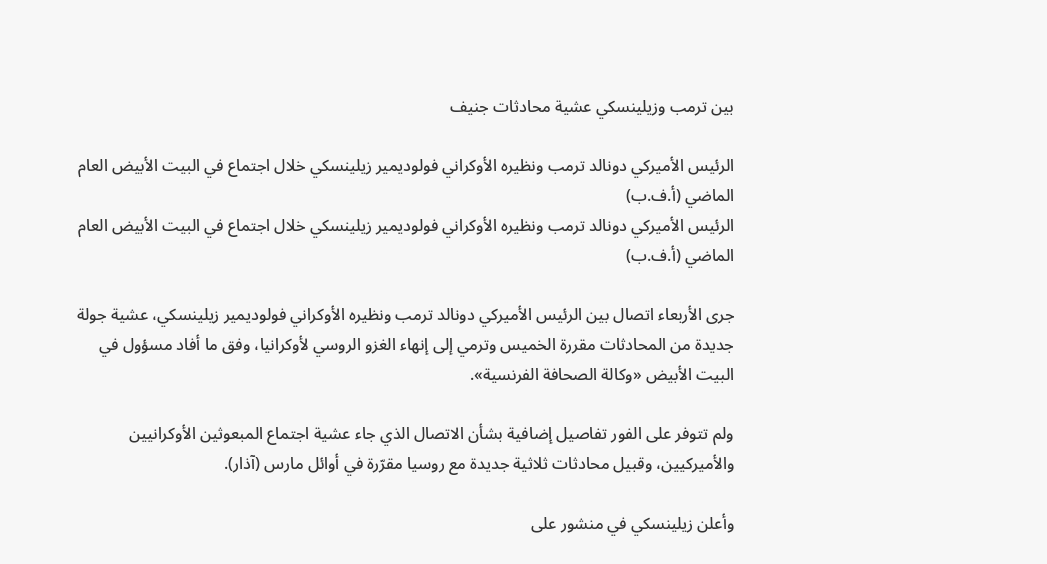بين ترمب وزيلينسكي عشية محادثات جنيف

الرئيس الأميركي دونالد ترمب ونظيره الأوكراني فولوديمير زيلينسكي خلال اجتماع في البيت الأبيض العام الماضي (أ.ف.ب)
الرئيس الأميركي دونالد ترمب ونظيره الأوكراني فولوديمير زيلينسكي خلال اجتماع في البيت الأبيض العام الماضي (أ.ف.ب)

جرى الأربعاء اتصال بين الرئيس الأميركي دونالد ترمب ونظيره الأوكراني فولوديمير زيلينسكي، عشية جولة جديدة من المحادثات مقررة الخميس وترمي إلى إنهاء الغزو الروسي لأوكرانيا، وفق ما أفاد مسؤول في البيت الأبيض «وكالة الصحافة الفرنسية».

ولم تتوفر على الفور تفاصيل إضافية بشأن الاتصال الذي جاء عشية اجتماع المبعوثين الأوكرانيين والأميركيين، وقبيل محادثات ثلاثية جديدة مع روسيا مقرّرة في أوائل مارس (آذار).

وأعلن زيلينسكي في منشور على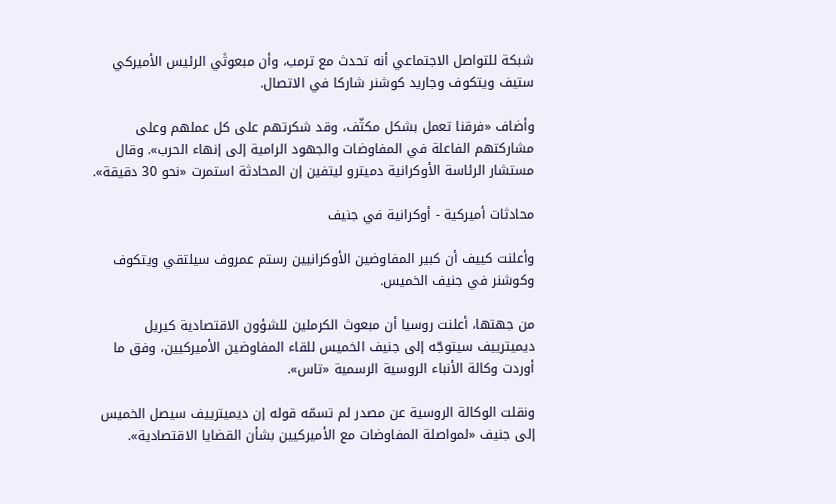شبكة للتواصل الاجتماعي أنه تحدث مع ترمب، وأن مبعوثَي الرئيس الأميركي ستيف ويتكوف وجاريد كوشنر شاركا في الاتصال.

وأضاف «فرقنا تعمل بشكل مكثّف، وقد شكرتهم على كل عملهم وعلى مشاركتهم الفاعلة في المفاوضات والجهود الرامية إلى إنهاء الحرب». وقال مستشار الرئاسة الأوكرانية دميترو ليتفين إن المحادثة استمرت «نحو 30 دقيقة».

محادثات أميركية - أوكرانية في جنيف

وأعلنت كييف أن كبير المفاوضين الأوكرانيين رستم عمروف سيلتقي ويتكوف وكوشنر في جنيف الخميس.

من جهتها، أعلنت روسيا أن مبعوث الكرملين للشؤون الاقتصادية كيريل ديميترييف سيتوجّه إلى جنيف الخميس للقاء المفاوضين الأميركيين، وفق ما أوردت وكالة الأنباء الروسية الرسمية «تاس».

ونقلت الوكالة الروسية عن مصدر لم تسمّه قوله إن ديميترييف سيصل الخميس إلى جنيف «لمواصلة المفاوضات مع الأميركيين بشأن القضايا الاقتصادية».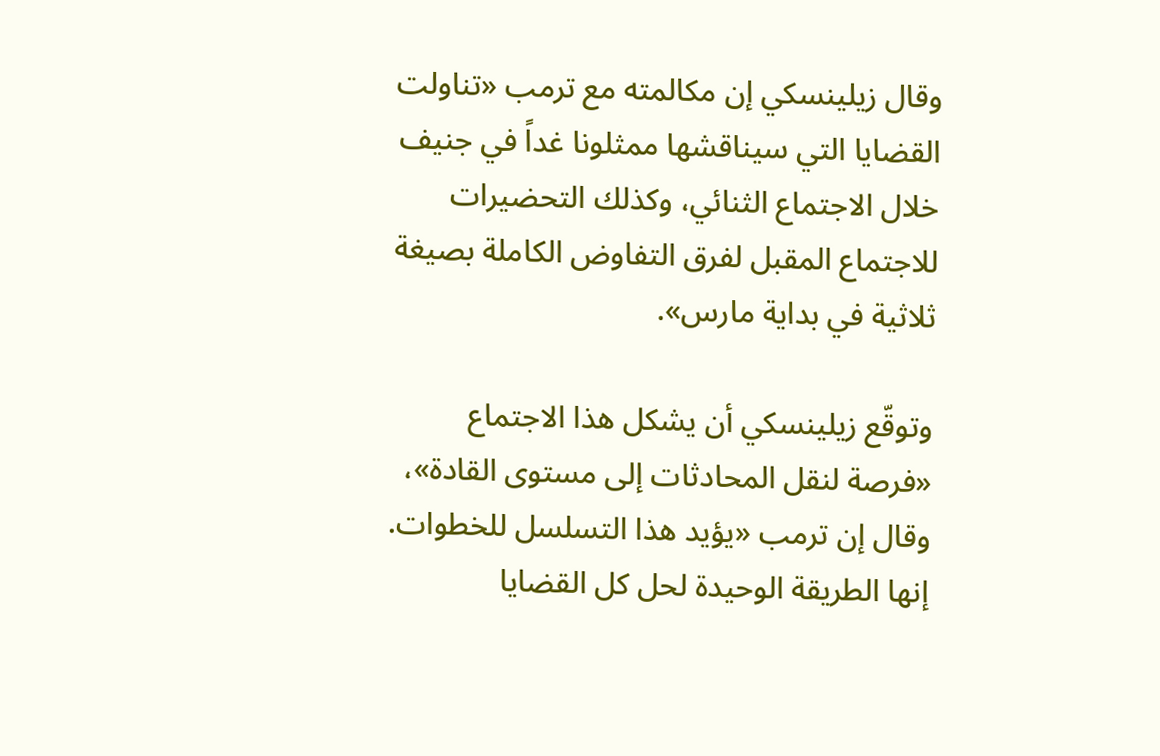وقال زيلينسكي إن مكالمته مع ترمب «تناولت القضايا التي سيناقشها ممثلونا غداً في جنيف خلال الاجتماع الثنائي، وكذلك التحضيرات للاجتماع المقبل لفرق التفاوض الكاملة بصيغة ثلاثية في بداية مارس».

وتوقّع زيلينسكي أن يشكل هذا الاجتماع «فرصة لنقل المحادثات إلى مستوى القادة»، وقال إن ترمب «يؤيد هذا التسلسل للخطوات. إنها الطريقة الوحيدة لحل كل القضايا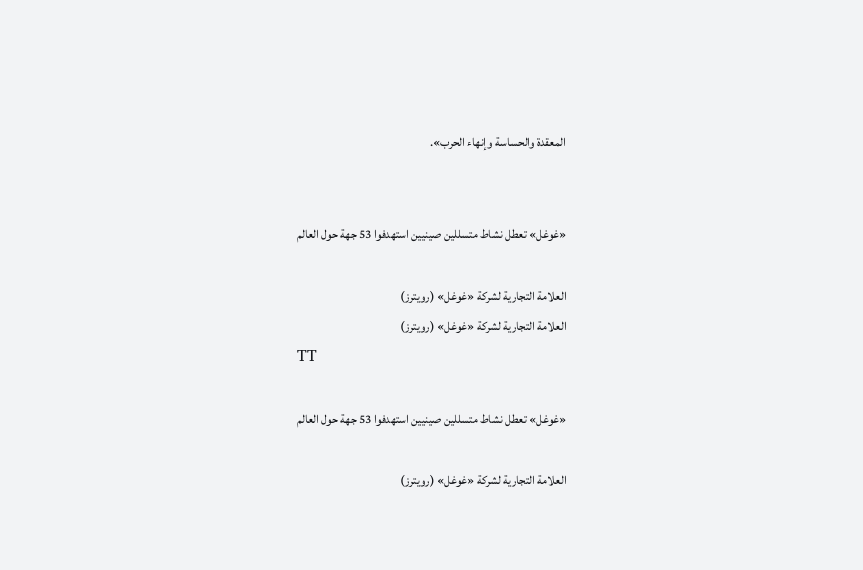المعقدة والحساسة وإنهاء الحرب».


«غوغل» تعطل نشاط متسللين صينيين استهدفوا 53 جهة حول العالم

العلامة التجارية لشركة «غوغل» (رويترز)
العلامة التجارية لشركة «غوغل» (رويترز)
TT

«غوغل» تعطل نشاط متسللين صينيين استهدفوا 53 جهة حول العالم

العلامة التجارية لشركة «غوغل» (رويترز)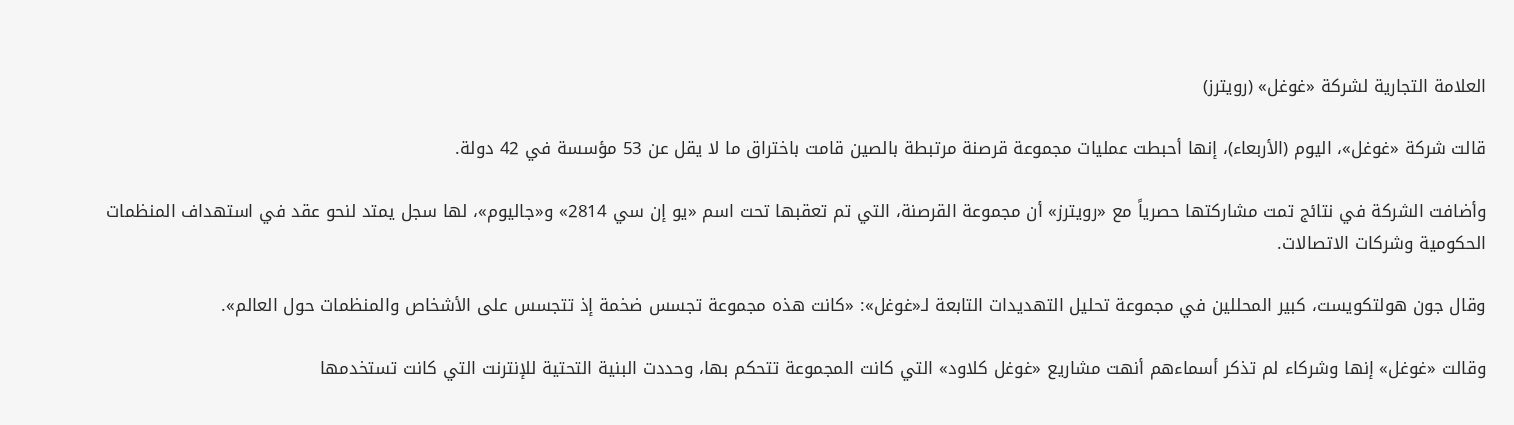العلامة التجارية لشركة «غوغل» (رويترز)

قالت شركة «غوغل»، ‌اليوم (الأربعاء)، إنها أحبطت عمليات مجموعة قرصنة مرتبطة بالصين قامت باختراق ما لا يقل عن 53 مؤسسة في 42 دولة.

وأضافت الشركة في نتائج تمت مشاركتها حصرياً مع «رويترز» أن مجموعة القرصنة، التي تم تعقبها تحت اسم «يو إن سي 2814» و«جاليوم»، لها سجل يمتد لنحو عقد في استهداف المنظمات الحكومية وشركات الاتصالات.

وقال جون هولتكويست، كبير المحللين في مجموعة تحليل التهديدات التابعة لـ«غوغل»: «كانت هذه مجموعة تجسس ضخمة إذ تتجسس على ‌الأشخاص والمنظمات حول ‌العالم».

وقالت «غوغل» إنها وشركاء لم ‌تذكر أسماءهم أنهت مشاريع «غوغل كلاود» التي كانت المجموعة تتحكم بها، وحددت البنية التحتية للإنترنت التي كانت تستخدمها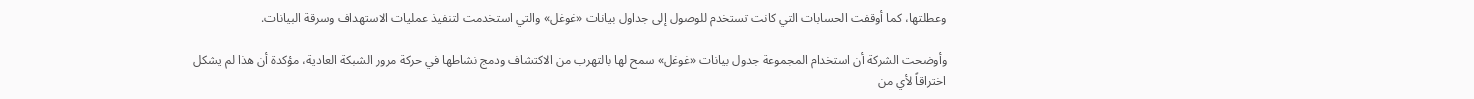وعطلتها، كما أوقفت الحسابات التي كانت تستخدم للوصول إلى جداول بيانات «غوغل» والتي استخدمت لتنفيذ عمليات الاستهداف وسرقة البيانات.

وأوضحت الشركة أن استخدام المجموعة جدول بيانات «غوغل» سمح لها بالتهرب من الاكتشاف ودمج نشاطها في ‌حركة مرور الشبكة العادية، مؤكدة ‌أن هذا لم يشكل اختراقاً لأي من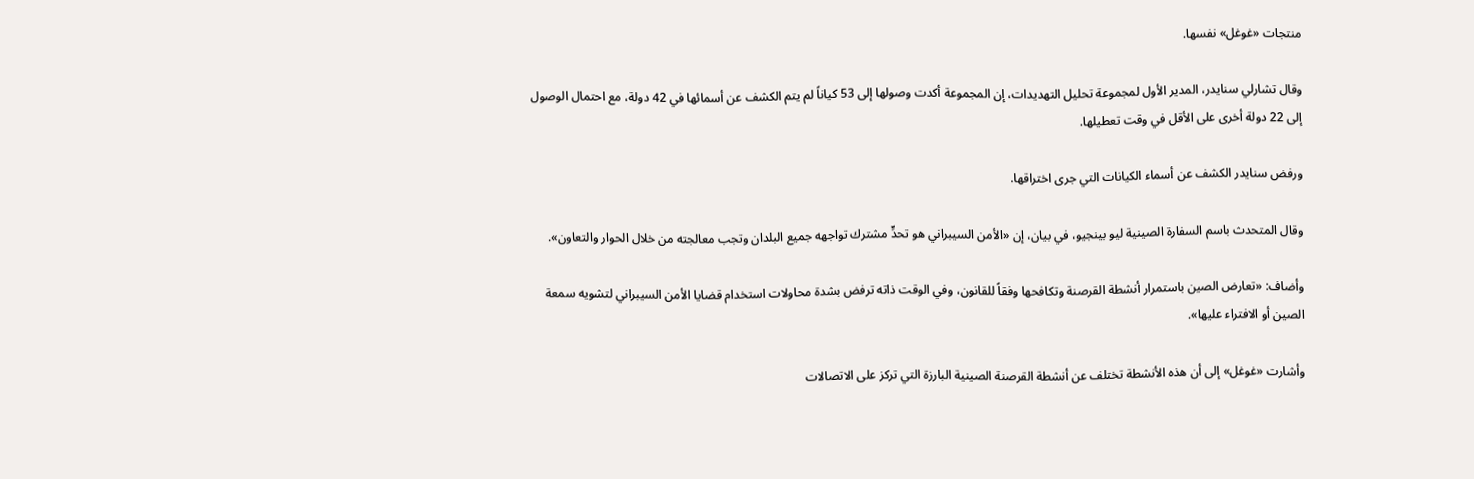منتجات ‌«غوغل» نفسها.

وقال تشارلي سنايدر، المدير الأول لمجموعة ‌تحليل التهديدات، إن المجموعة أكدت وصولها إلى 53 كياناً لم يتم الكشف عن أسمائها في 42 دولة، مع احتمال الوصول إلى 22 دولة أخرى على الأقل في ‌وقت تعطيلها.

ورفض سنايدر الكشف عن أسماء الكيانات التي جرى اختراقها.

وقال المتحدث باسم السفارة الصينية ليو بينجيو، في بيان، إن «الأمن السيبراني هو تحدٍّ مشترك تواجهه جميع البلدان وتجب معالجته من خلال الحوار والتعاون».

وأضاف: «تعارض الصين باستمرار أنشطة القرصنة وتكافحها وفقاً للقانون، وفي الوقت ذاته ترفض بشدة محاولات استخدام قضايا الأمن السيبراني لتشويه سمعة الصين أو الافتراء عليها».

وأشارت «غوغل» إلى أن هذه الأنشطة تختلف عن أنشطة القرصنة الصينية البارزة التي تركز على الاتصالات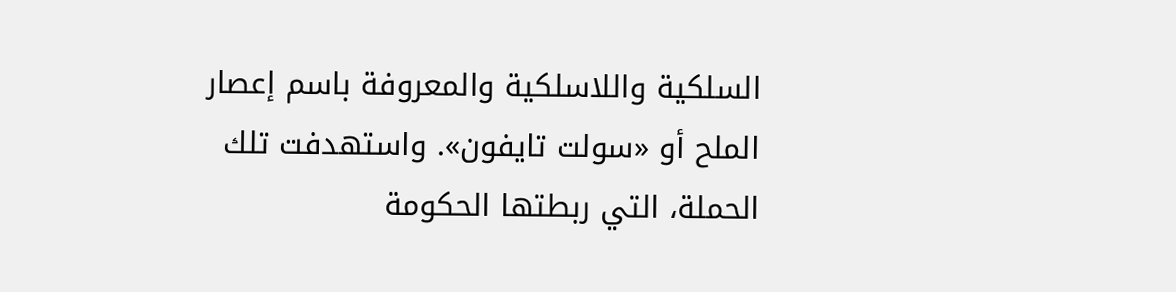السلكية واللاسلكية والمعروفة باسم إعصار الملح أو «سولت تايفون». واستهدفت تلك الحملة، التي ربطتها الحكومة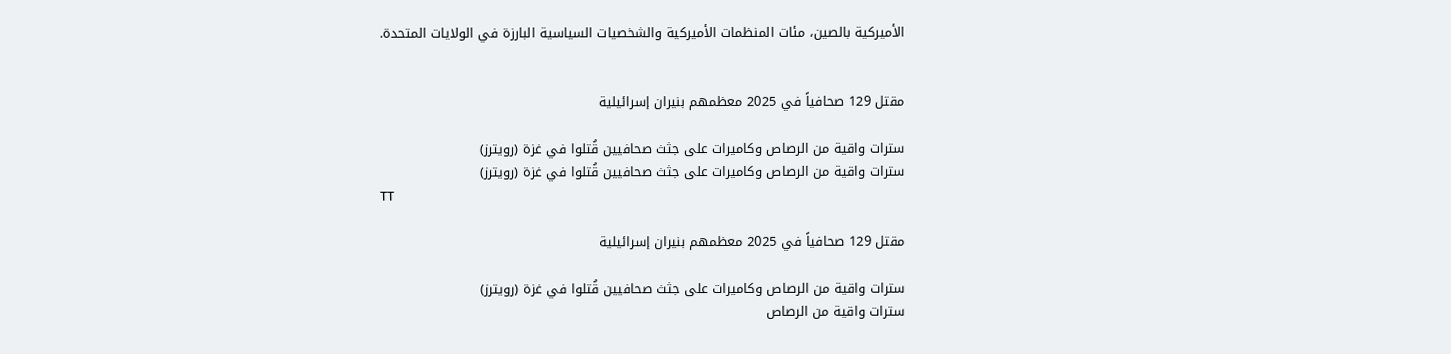الأميركية بالصين، مئات المنظمات الأميركية والشخصيات السياسية البارزة في الولايات المتحدة.


مقتل 129 صحافياً في 2025 معظمهم بنيران إسرائيلية

سترات واقية من الرصاص وكاميرات على جثث صحافيين قُتلوا في غزة (رويترز)
سترات واقية من الرصاص وكاميرات على جثث صحافيين قُتلوا في غزة (رويترز)
TT

مقتل 129 صحافياً في 2025 معظمهم بنيران إسرائيلية

سترات واقية من الرصاص وكاميرات على جثث صحافيين قُتلوا في غزة (رويترز)
سترات واقية من الرصاص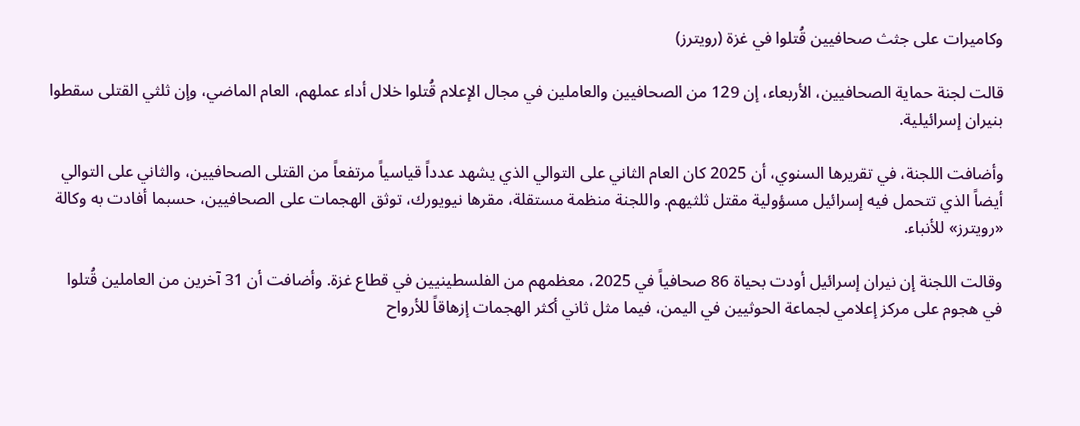وكاميرات على جثث صحافيين قُتلوا في غزة (رويترز)

قالت لجنة حماية الصحافيين، الأربعاء، إن 129 من الصحافيين والعاملين في مجال الإعلام قُتلوا خلال أداء عملهم، العام الماضي، وإن ثلثي القتلى سقطوا بنيران إسرائيلية.

وأضافت اللجنة، في تقريرها السنوي، أن 2025 كان العام الثاني على التوالي الذي يشهد عدداً قياسياً مرتفعاً من القتلى الصحافيين، والثاني على التوالي أيضاً الذي تتحمل فيه إسرائيل مسؤولية مقتل ثلثيهم. واللجنة منظمة مستقلة، مقرها نيويورك، توثق الهجمات على الصحافيين، حسبما أفادت به وكالة «رويترز» للأنباء.

وقالت اللجنة إن نيران إسرائيل أودت بحياة 86 صحافياً في 2025، معظمهم من الفلسطينيين في قطاع غزة. وأضافت أن 31 آخرين من العاملين قُتلوا في هجوم على مركز إعلامي لجماعة الحوثيين في اليمن، فيما مثل ثاني أكثر الهجمات إزهاقاً للأرواح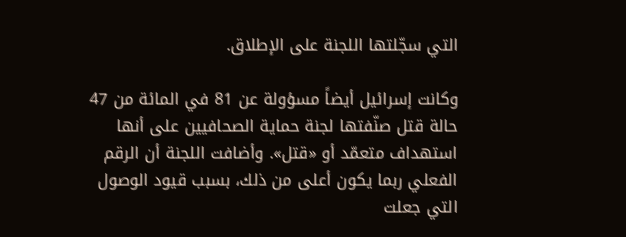التي سجّلتها اللجنة على الإطلاق.

وكانت إسرائيل أيضاً مسؤولة عن 81 في المائة من 47 حالة قتل صنّفتها لجنة حماية الصحافيين على أنها استهداف متعمّد أو «قتل». وأضافت اللجنة أن الرقم الفعلي ربما يكون أعلى من ذلك، بسبب قيود الوصول التي جعلت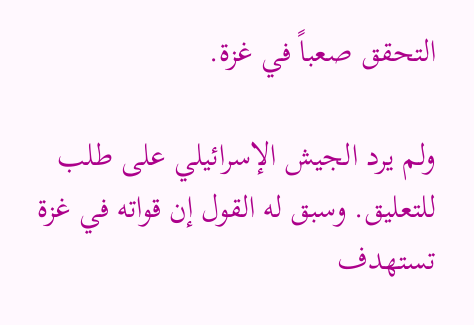التحقق صعباً في غزة.

ولم يرد الجيش الإسرائيلي على طلب للتعليق. وسبق له القول إن قواته في غزة تستهدف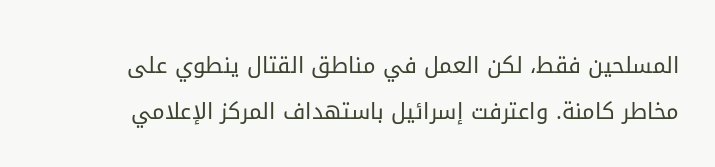المسلحين فقط، لكن العمل في مناطق القتال ينطوي على مخاطر كامنة. واعترفت إسرائيل باستهداف المركز الإعلامي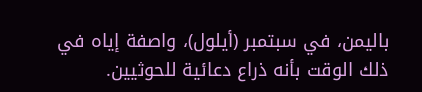باليمن، في سبتمبر (أيلول)، واصفة إياه في ذلك الوقت بأنه ذراع دعائية للحوثيين.